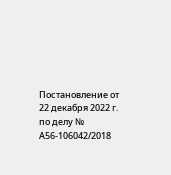Постановление от 22 декабря 2022 г. по делу № А56-106042/2018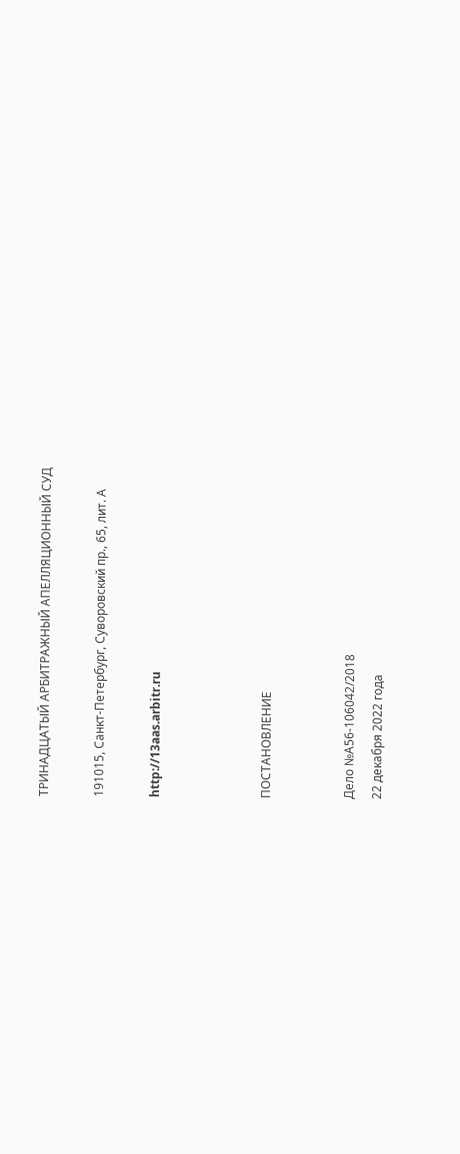ТРИНАДЦАТЫЙ АРБИТРАЖНЫЙ АПЕЛЛЯЦИОННЫЙ СУД

191015, Санкт-Петербург, Суворовский пр., 65, лит. А

http://13aas.arbitr.ru



ПОСТАНОВЛЕНИЕ


Дело №А56-106042/2018
22 декабря 2022 года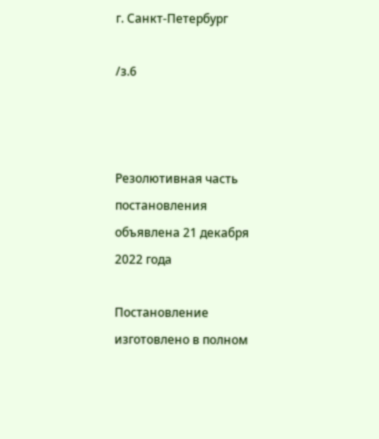г. Санкт-Петербург

/з.6



Резолютивная часть постановления объявлена 21 декабря 2022 года

Постановление изготовлено в полном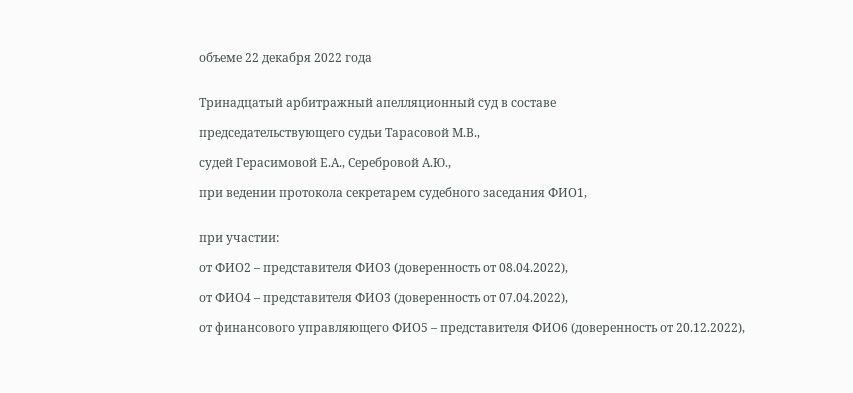объеме 22 декабря 2022 года


Тринадцатый арбитражный апелляционный суд в составе

председательствующего судьи Тарасовой М.В.,

судей Герасимовой Е.А., Серебровой А.Ю.,

при ведении протокола секретарем судебного заседания ФИО1,


при участии:

от ФИО2 – представителя ФИО3 (доверенность от 08.04.2022),

от ФИО4 – представителя ФИО3 (доверенность от 07.04.2022),

от финансового управляющего ФИО5 – представителя ФИО6 (доверенность от 20.12.2022),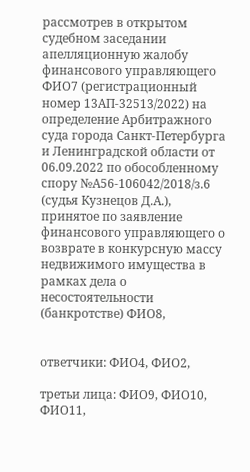рассмотрев в открытом судебном заседании апелляционную жалобу финансового управляющего ФИО7 (регистрационный номер 13АП-32513/2022) на определение Арбитражного суда города Санкт-Петербурга и Ленинградской области от 06.09.2022 по обособленному спору №А56-106042/2018/з.6 (судья Кузнецов Д.А.), принятое по заявление финансового управляющего о возврате в конкурсную массу недвижимого имущества в рамках дела о несостоятельности (банкротстве) ФИО8,


ответчики: ФИО4, ФИО2,

третьи лица: ФИО9, ФИО10, ФИО11,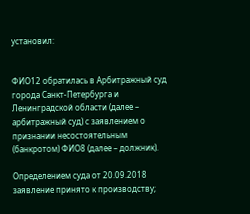установил:


ФИО12 обратилась в Арбитражный суд города Санкт-Петербурга и Ленинградской области (далее – арбитражный суд) с заявлением о признании несостоятельным (банкротом) ФИО8 (далее – должник).

Определением суда от 20.09.2018 заявление принято к производству;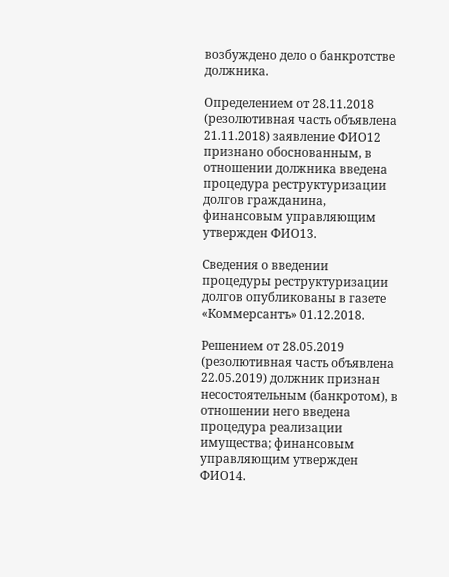возбуждено дело о банкротстве должника.

Определением от 28.11.2018 (резолютивная часть объявлена 21.11.2018) заявление ФИО12 признано обоснованным, в отношении должника введена процедура реструктуризации долгов гражданина, финансовым управляющим утвержден ФИО13.

Сведения о введении процедуры реструктуризации долгов опубликованы в газете «Коммерсантъ» 01.12.2018.

Решением от 28.05.2019 (резолютивная часть объявлена 22.05.2019) должник признан несостоятельным (банкротом), в отношении него введена процедура реализации имущества; финансовым управляющим утвержден ФИО14.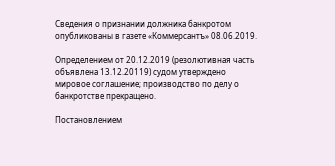Сведения о признании должника банкротом опубликованы в газете «Коммерсантъ» 08.06.2019.

Определением от 20.12.2019 (резолютивная часть объявлена 13.12.20119) судом утверждено мировое соглашение; производство по делу о банкротстве прекращено.

Постановлением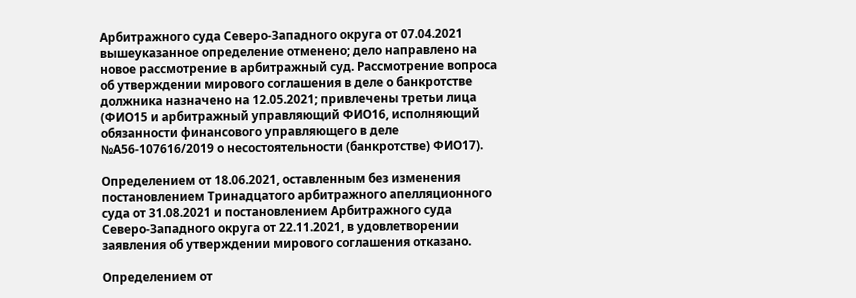Арбитражного суда Северо-Западного округа от 07.04.2021 вышеуказанное определение отменено; дело направлено на новое рассмотрение в арбитражный суд. Рассмотрение вопроса об утверждении мирового соглашения в деле о банкротстве должника назначено на 12.05.2021; привлечены третьи лица (ФИО15 и арбитражный управляющий ФИО16, исполняющий обязанности финансового управляющего в деле №А56-107616/2019 о несостоятельности (банкротстве) ФИО17).

Определением от 18.06.2021, оставленным без изменения постановлением Тринадцатого арбитражного апелляционного суда от 31.08.2021 и постановлением Арбитражного суда Северо-Западного округа от 22.11.2021, в удовлетворении заявления об утверждении мирового соглашения отказано.

Определением от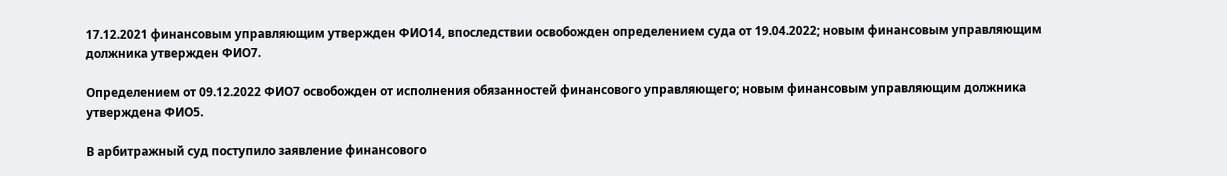17.12.2021 финансовым управляющим утвержден ФИО14, впоследствии освобожден определением суда от 19.04.2022; новым финансовым управляющим должника утвержден ФИО7.

Определением от 09.12.2022 ФИО7 освобожден от исполнения обязанностей финансового управляющего; новым финансовым управляющим должника утверждена ФИО5.

В арбитражный суд поступило заявление финансового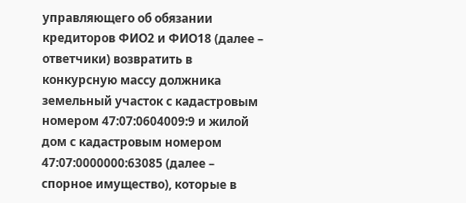управляющего об обязании кредиторов ФИО2 и ФИО18 (далее – ответчики) возвратить в конкурсную массу должника земельный участок с кадастровым номером 47:07:0604009:9 и жилой дом с кадастровым номером 47:07:0000000:63085 (далее – спорное имущество), которые в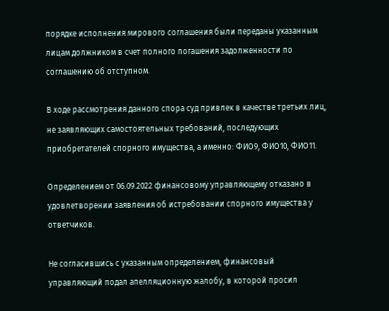порядке исполнения мирового соглашения были переданы указанным лицам должником в счет полного погашения задолженности по соглашению об отступном.

В ходе рассмотрения данного спора суд привлек в качестве третьих лиц, не заявляющих самостоятельных требований, последующих приобретателей спорного имущества, а именно: ФИО9, ФИО10, ФИО11.

Определением от 06.09.2022 финансовому управляющему отказано в удовлетворении заявления об истребовании спорного имущества у ответчиков.

Не согласившись с указанным определением, финансовый управляющий подал апелляционную жалобу, в которой просил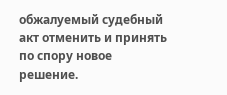обжалуемый судебный акт отменить и принять по спору новое решение.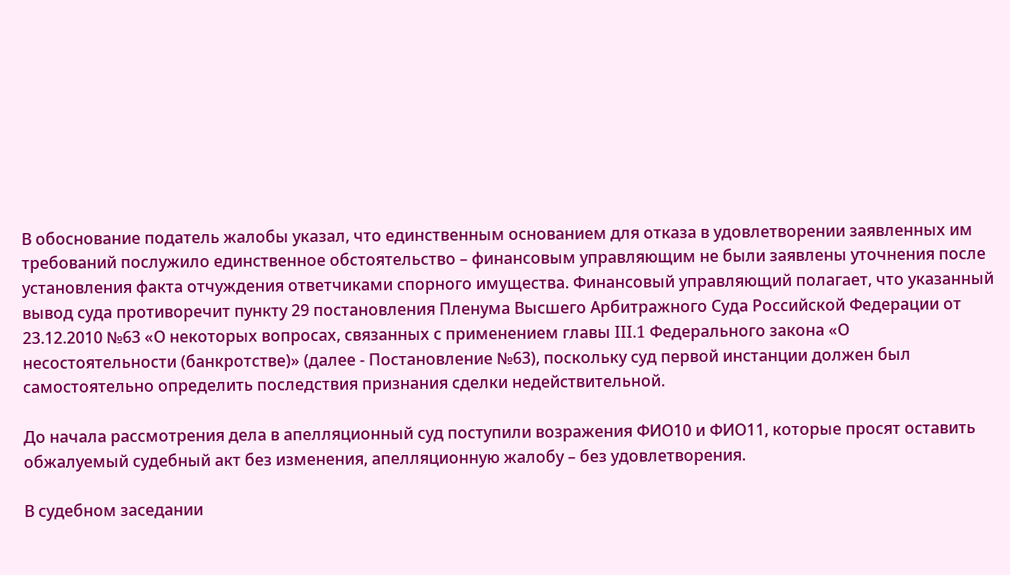В обоснование податель жалобы указал, что единственным основанием для отказа в удовлетворении заявленных им требований послужило единственное обстоятельство – финансовым управляющим не были заявлены уточнения после установления факта отчуждения ответчиками спорного имущества. Финансовый управляющий полагает, что указанный вывод суда противоречит пункту 29 постановления Пленума Высшего Арбитражного Суда Российской Федерации от 23.12.2010 №63 «О некоторых вопросах, связанных с применением главы III.1 Федерального закона «О несостоятельности (банкротстве)» (далее - Постановление №63), поскольку суд первой инстанции должен был самостоятельно определить последствия признания сделки недействительной.

До начала рассмотрения дела в апелляционный суд поступили возражения ФИО10 и ФИО11, которые просят оставить обжалуемый судебный акт без изменения, апелляционную жалобу – без удовлетворения.

В судебном заседании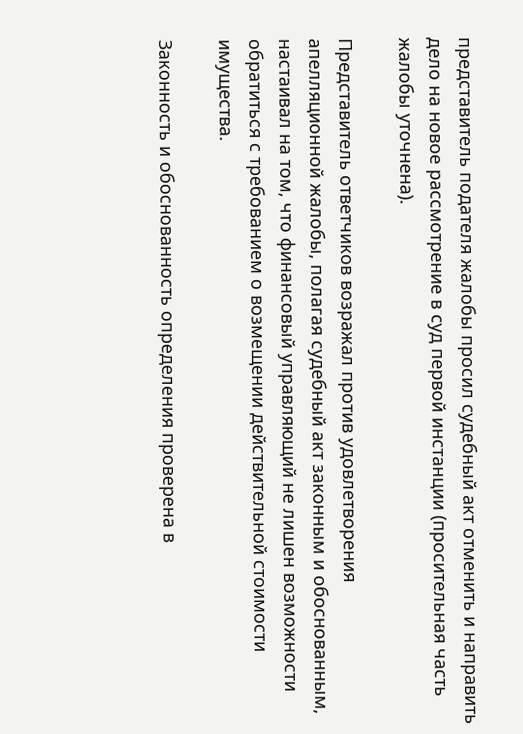представитель подателя жалобы просил судебный акт отменить и направить дело на новое рассмотрение в суд первой инстанции (просительная часть жалобы уточнена).

Представитель ответчиков возражал против удовлетворения апелляционной жалобы, полагая судебный акт законным и обоснованным, настаивал на том, что финансовый управляющий не лишен возможности обратиться с требованием о возмещении действительной стоимости имущества.

Законность и обоснованность определения проверена в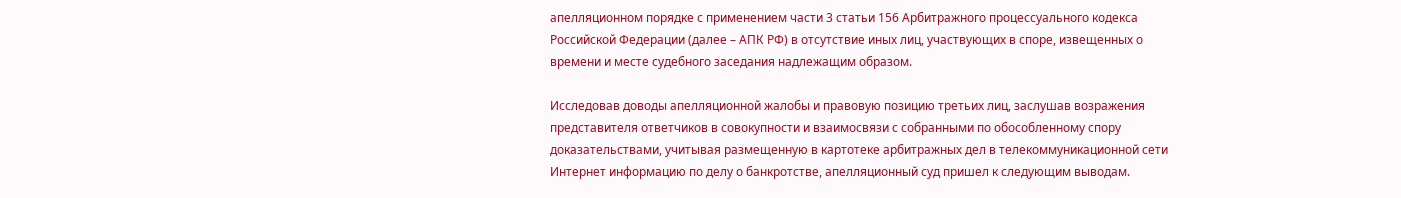апелляционном порядке с применением части 3 статьи 156 Арбитражного процессуального кодекса Российской Федерации (далее – АПК РФ) в отсутствие иных лиц, участвующих в споре, извещенных о времени и месте судебного заседания надлежащим образом.

Исследовав доводы апелляционной жалобы и правовую позицию третьих лиц, заслушав возражения представителя ответчиков в совокупности и взаимосвязи с собранными по обособленному спору доказательствами, учитывая размещенную в картотеке арбитражных дел в телекоммуникационной сети Интернет информацию по делу о банкротстве, апелляционный суд пришел к следующим выводам.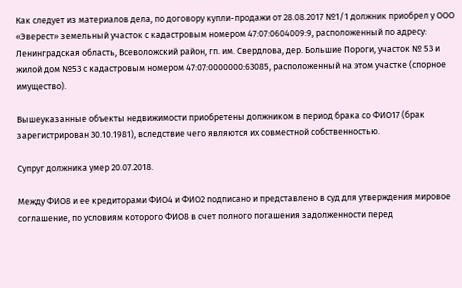Как следует из материалов дела, по договору купли-продажи от 28.08.2017 №1/1 должник приобрел у ООО «Эверест» земельный участок с кадастровым номером 47:07:0604009:9, расположенный по адресу: Ленинградская область, Всеволожский район, гп. им. Свердлова, дер. Большие Пороги, участок № 53 и жилой дом №53 с кадастровым номером 47:07:0000000:63085, расположенный на этом участке (спорное имущество).

Вышеуказанные объекты недвижимости приобретены должником в период брака со ФИО17 (брак зарегистрирован 30.10.1981), вследствие чего являются их совместной собственностью.

Супруг должника умер 20.07.2018.

Между ФИО8 и ее кредиторами ФИО4 и ФИО2 подписано и представлено в суд для утверждения мировое соглашение, по условиям которого ФИО8 в счет полного погашения задолженности перед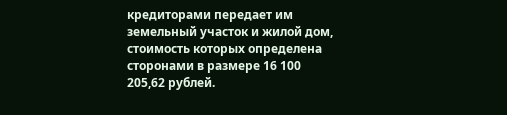кредиторами передает им земельный участок и жилой дом, стоимость которых определена сторонами в размере 16 100 205,62 рублей.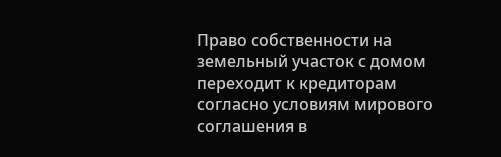Право собственности на земельный участок с домом переходит к кредиторам согласно условиям мирового соглашения в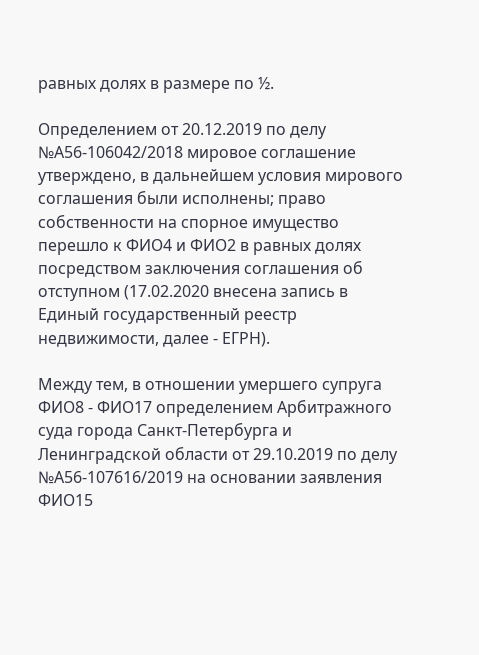равных долях в размере по ½.

Определением от 20.12.2019 по делу №А56-106042/2018 мировое соглашение утверждено, в дальнейшем условия мирового соглашения были исполнены; право собственности на спорное имущество перешло к ФИО4 и ФИО2 в равных долях посредством заключения соглашения об отступном (17.02.2020 внесена запись в Единый государственный реестр недвижимости, далее - ЕГРН).

Между тем, в отношении умершего супруга ФИО8 - ФИО17 определением Арбитражного суда города Санкт-Петербурга и Ленинградской области от 29.10.2019 по делу №А56-107616/2019 на основании заявления ФИО15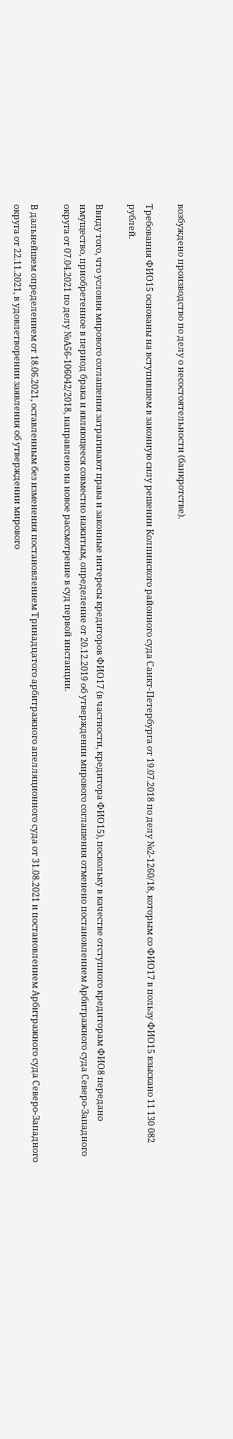возбуждено производство по делу о несостоятельности (банкротстве).

Требования ФИО15 основаны на вступившем в законную силу решении Колпинского районного суда Санкт-Петербурга от 19.07.2018 по делу №2-1260/18, которым со ФИО17 в пользу ФИО15 взыскано 11 130 082 рублей.

Ввиду того, что условия мирового соглашения затрагивают права и законные интересы кредиторов ФИО17 (в частности, кредитора ФИО15), поскольку в качестве отступного кредиторам ФИО8 передано имущество, приобретенное в период брака и являющееся совместно нажитым, определение от 20.12.2019 об утверждении мирового соглашения отменено постановлением Арбитражного суда Северо-Западного округа от 07.04.2021 по делу №А56-106042/2018, направлено на новое рассмотрение в суд первой инстанции.

В дальнейшем определением от 18.06.2021, оставленным без изменения постановлением Тринадцатого арбитражного апелляционного суда от 31.08.2021 и постановлением Арбитражного суда Северо-Западного округа от 22.11.2021, в удовлетворении заявления об утверждении мирового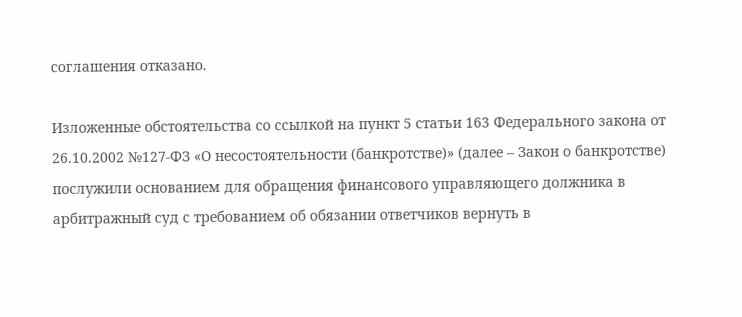соглашения отказано.

Изложенные обстоятельства со ссылкой на пункт 5 статьи 163 Федерального закона от 26.10.2002 №127-ФЗ «О несостоятельности (банкротстве)» (далее – Закон о банкротстве) послужили основанием для обращения финансового управляющего должника в арбитражный суд с требованием об обязании ответчиков вернуть в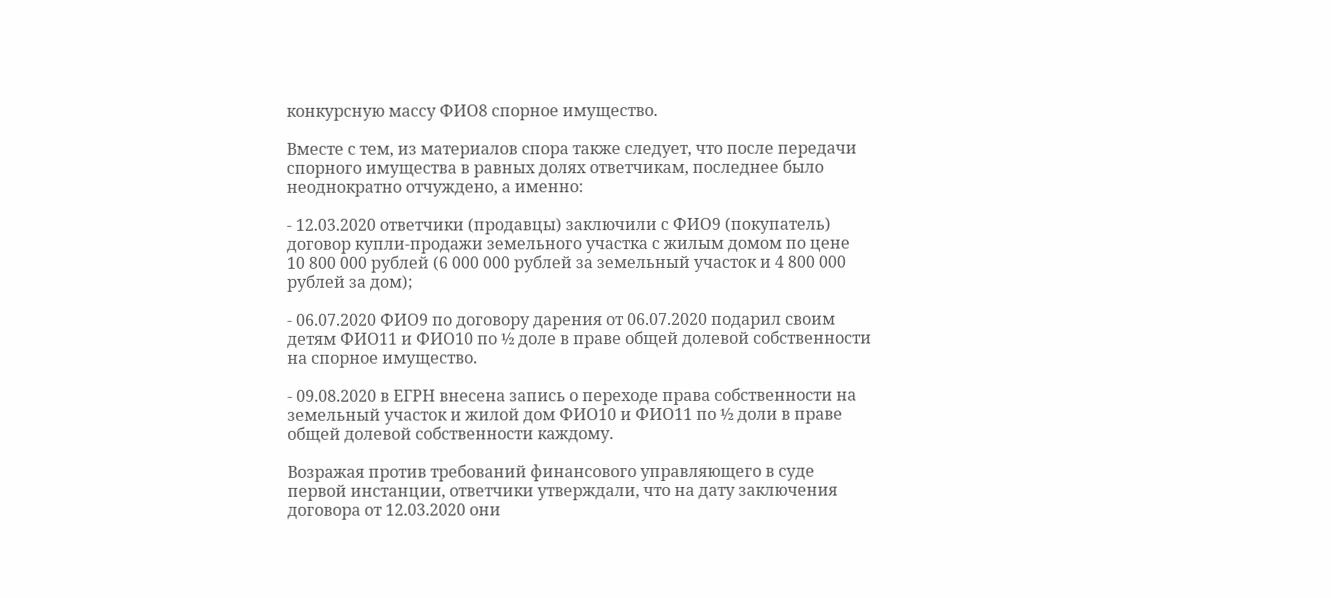конкурсную массу ФИО8 спорное имущество.

Вместе с тем, из материалов спора также следует, что после передачи спорного имущества в равных долях ответчикам, последнее было неоднократно отчуждено, а именно:

- 12.03.2020 ответчики (продавцы) заключили с ФИО9 (покупатель) договор купли-продажи земельного участка с жилым домом по цене 10 800 000 рублей (6 000 000 рублей за земельный участок и 4 800 000 рублей за дом);

- 06.07.2020 ФИО9 по договору дарения от 06.07.2020 подарил своим детям ФИО11 и ФИО10 по ½ доле в праве общей долевой собственности на спорное имущество.

- 09.08.2020 в ЕГРН внесена запись о переходе права собственности на земельный участок и жилой дом ФИО10 и ФИО11 по ½ доли в праве общей долевой собственности каждому.

Возражая против требований финансового управляющего в суде первой инстанции, ответчики утверждали, что на дату заключения договора от 12.03.2020 они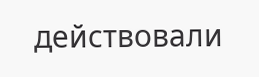действовали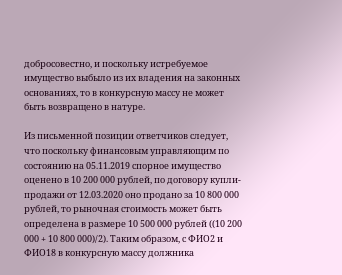добросовестно, и поскольку истребуемое имущество выбыло из их владения на законных основаниях, то в конкурсную массу не может быть возвращено в натуре.

Из письменной позиции ответчиков следует, что поскольку финансовым управляющим по состоянию на 05.11.2019 спорное имущество оценено в 10 200 000 рублей, по договору купли-продажи от 12.03.2020 оно продано за 10 800 000 рублей, то рыночная стоимость может быть определена в размере 10 500 000 рублей ((10 200 000 + 10 800 000)/2). Таким образом, с ФИО2 и ФИО18 в конкурсную массу должника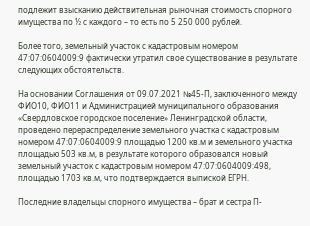подлежит взысканию действительная рыночная стоимость спорного имущества по ½ с каждого – то есть по 5 250 000 рублей.

Более того, земельный участок с кадастровым номером 47:07:0604009:9 фактически утратил свое существование в результате следующих обстоятельств.

На основании Соглашения от 09.07.2021 №45-П, заключенного между ФИО10, ФИО11 и Администрацией муниципального образования «Свердловское городское поселение» Ленинградской области, проведено перераспределение земельного участка с кадастровым номером 47:07:0604009:9 площадью 1200 кв.м и земельного участка площадью 503 кв.м, в результате которого образовался новый земельный участок с кадастровым номером 47:07:0604009:498, площадью 1703 кв.м, что подтверждается выпиской ЕГРН.

Последние владельцы спорного имущества – брат и сестра П-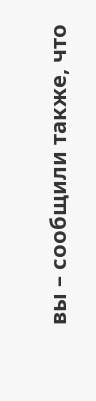вы – сообщили также, что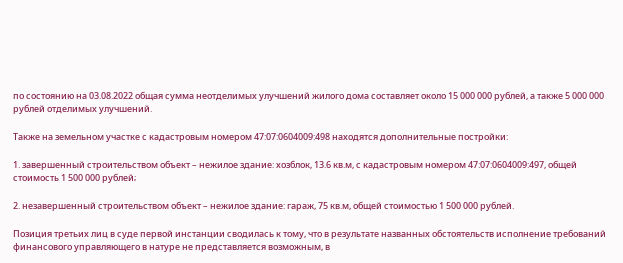по состоянию на 03.08.2022 общая сумма неотделимых улучшений жилого дома составляет около 15 000 000 рублей, а также 5 000 000 рублей отделимых улучшений.

Также на земельном участке с кадастровым номером 47:07:0604009:498 находятся дополнительные постройки:

1. завершенный строительством объект – нежилое здание: хозблок, 13.6 кв.м, с кадастровым номером 47:07:0604009:497, общей стоимость 1 500 000 рублей;

2. незавершенный строительством объект – нежилое здание: гараж, 75 кв.м, общей стоимостью 1 500 000 рублей.

Позиция третьих лиц в суде первой инстанции сводилась к тому, что в результате названных обстоятельств исполнение требований финансового управляющего в натуре не представляется возможным, в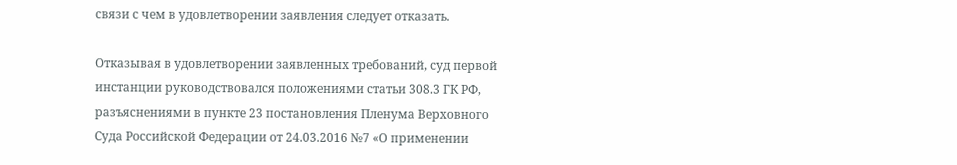связи с чем в удовлетворении заявления следует отказать.

Отказывая в удовлетворении заявленных требований, суд первой инстанции руководствовался положениями статьи 308.3 ГК РФ, разъяснениями в пункте 23 постановления Пленума Верховного Суда Российской Федерации от 24.03.2016 №7 «О применении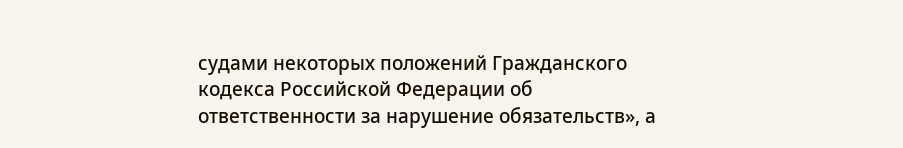судами некоторых положений Гражданского кодекса Российской Федерации об ответственности за нарушение обязательств», а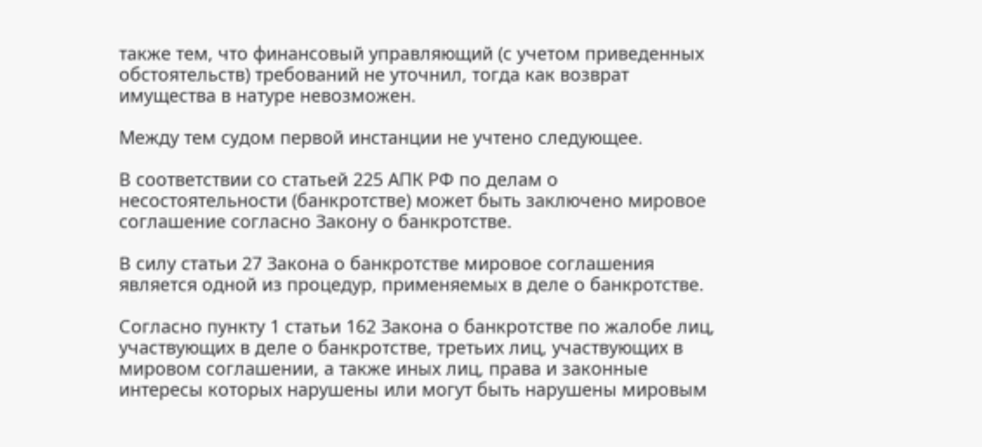также тем, что финансовый управляющий (с учетом приведенных обстоятельств) требований не уточнил, тогда как возврат имущества в натуре невозможен.

Между тем судом первой инстанции не учтено следующее.

В соответствии со статьей 225 АПК РФ по делам о несостоятельности (банкротстве) может быть заключено мировое соглашение согласно Закону о банкротстве.

В силу статьи 27 Закона о банкротстве мировое соглашения является одной из процедур, применяемых в деле о банкротстве.

Согласно пункту 1 статьи 162 Закона о банкротстве по жалобе лиц, участвующих в деле о банкротстве, третьих лиц, участвующих в мировом соглашении, а также иных лиц, права и законные интересы которых нарушены или могут быть нарушены мировым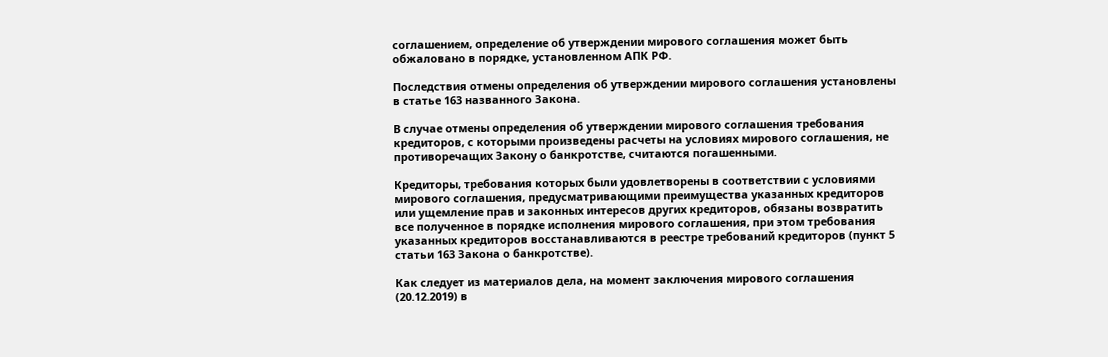соглашением, определение об утверждении мирового соглашения может быть обжаловано в порядке, установленном АПК РФ.

Последствия отмены определения об утверждении мирового соглашения установлены в статье 163 названного Закона.

В случае отмены определения об утверждении мирового соглашения требования кредиторов, с которыми произведены расчеты на условиях мирового соглашения, не противоречащих Закону о банкротстве, считаются погашенными.

Кредиторы, требования которых были удовлетворены в соответствии с условиями мирового соглашения, предусматривающими преимущества указанных кредиторов или ущемление прав и законных интересов других кредиторов, обязаны возвратить все полученное в порядке исполнения мирового соглашения, при этом требования указанных кредиторов восстанавливаются в реестре требований кредиторов (пункт 5 статьи 163 Закона о банкротстве).

Как следует из материалов дела, на момент заключения мирового соглашения (20.12.2019) в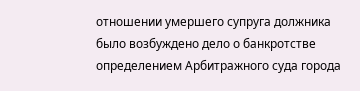отношении умершего супруга должника было возбуждено дело о банкротстве определением Арбитражного суда города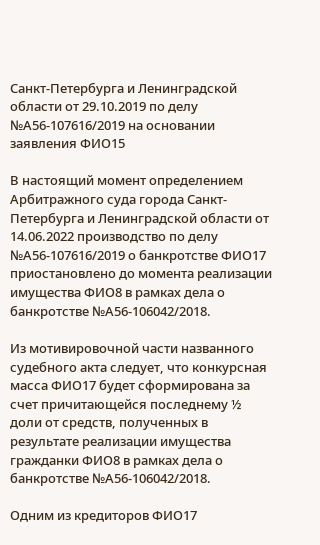Санкт-Петербурга и Ленинградской области от 29.10.2019 по делу №А56-107616/2019 на основании заявления ФИО15

В настоящий момент определением Арбитражного суда города Санкт-Петербурга и Ленинградской области от 14.06.2022 производство по делу №А56-107616/2019 о банкротстве ФИО17 приостановлено до момента реализации имущества ФИО8 в рамках дела о банкротстве №А56-106042/2018.

Из мотивировочной части названного судебного акта следует, что конкурсная масса ФИО17 будет сформирована за счет причитающейся последнему ½ доли от средств, полученных в результате реализации имущества гражданки ФИО8 в рамках дела о банкротстве №А56-106042/2018.

Одним из кредиторов ФИО17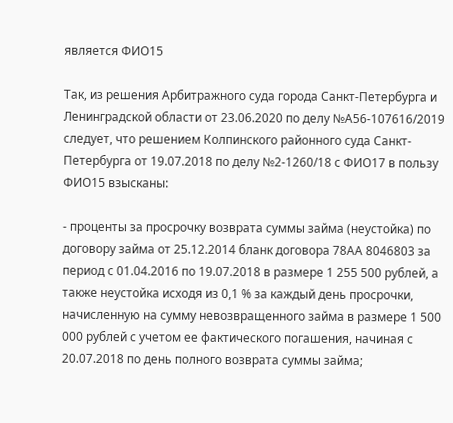является ФИО15

Так, из решения Арбитражного суда города Санкт-Петербурга и Ленинградской области от 23.06.2020 по делу №А56-107616/2019 следует, что решением Колпинского районного суда Санкт-Петербурга от 19.07.2018 по делу №2-1260/18 с ФИО17 в пользу ФИО15 взысканы:

- проценты за просрочку возврата суммы займа (неустойка) по договору займа от 25.12.2014 бланк договора 78АА 8046803 за период с 01.04.2016 по 19.07.2018 в размере 1 255 500 рублей, а также неустойка исходя из 0,1 % за каждый день просрочки, начисленную на сумму невозвращенного займа в размере 1 500 000 рублей с учетом ее фактического погашения, начиная с 20.07.2018 по день полного возврата суммы займа;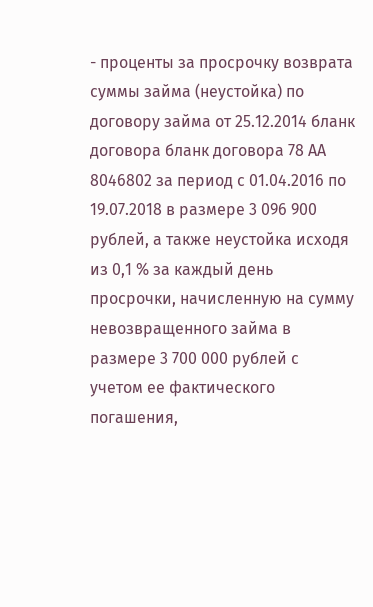- проценты за просрочку возврата суммы займа (неустойка) по договору займа от 25.12.2014 бланк договора бланк договора 78 АА 8046802 за период с 01.04.2016 по 19.07.2018 в размере 3 096 900 рублей, а также неустойка исходя из 0,1 % за каждый день просрочки, начисленную на сумму невозвращенного займа в размере 3 700 000 рублей с учетом ее фактического погашения,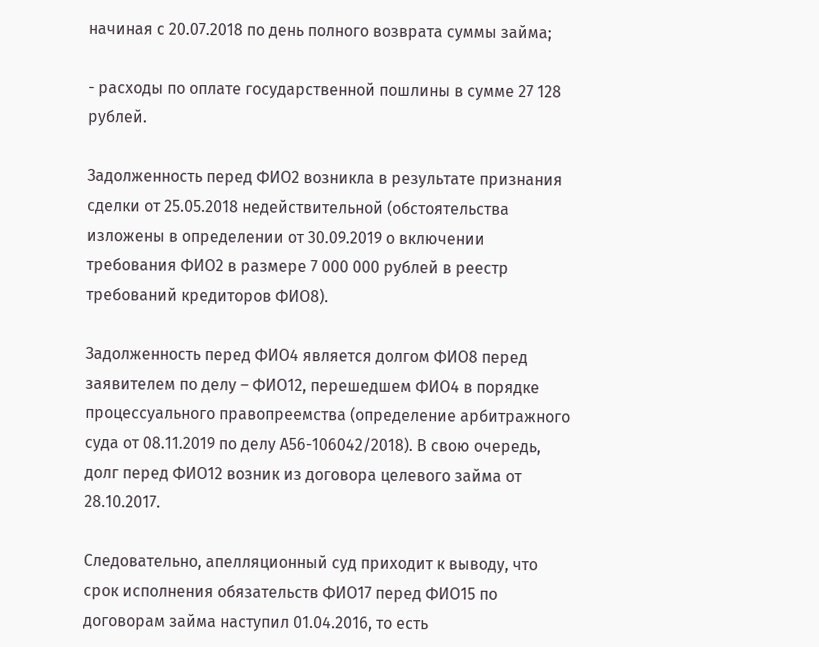начиная с 20.07.2018 по день полного возврата суммы займа;

- расходы по оплате государственной пошлины в сумме 27 128 рублей.

Задолженность перед ФИО2 возникла в результате признания сделки от 25.05.2018 недействительной (обстоятельства изложены в определении от 30.09.2019 о включении требования ФИО2 в размере 7 000 000 рублей в реестр требований кредиторов ФИО8).

Задолженность перед ФИО4 является долгом ФИО8 перед заявителем по делу – ФИО12, перешедшем ФИО4 в порядке процессуального правопреемства (определение арбитражного суда от 08.11.2019 по делу А56-106042/2018). В свою очередь, долг перед ФИО12 возник из договора целевого займа от 28.10.2017.

Следовательно, апелляционный суд приходит к выводу, что срок исполнения обязательств ФИО17 перед ФИО15 по договорам займа наступил 01.04.2016, то есть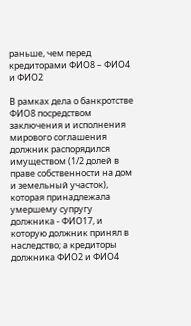раньше, чем перед кредиторами ФИО8 – ФИО4 и ФИО2

В рамках дела о банкротстве ФИО8 посредством заключения и исполнения мирового соглашения должник распорядился имуществом (1/2 долей в праве собственности на дом и земельный участок), которая принадлежала умершему супругу должника - ФИО17, и которую должник принял в наследство; а кредиторы должника ФИО2 и ФИО4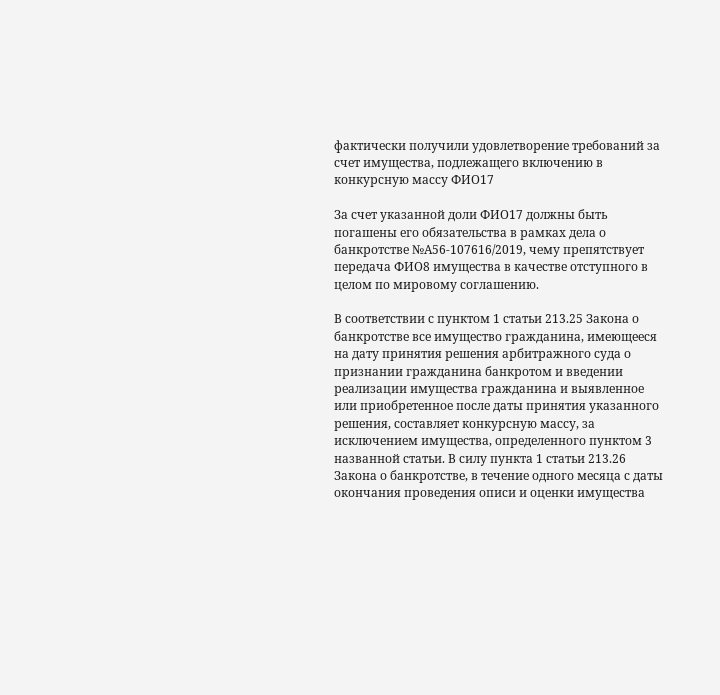фактически получили удовлетворение требований за счет имущества, подлежащего включению в конкурсную массу ФИО17

За счет указанной доли ФИО17 должны быть погашены его обязательства в рамках дела о банкротстве №А56-107616/2019, чему препятствует передача ФИО8 имущества в качестве отступного в целом по мировому соглашению.

В соответствии с пунктом 1 статьи 213.25 Закона о банкротстве все имущество гражданина, имеющееся на дату принятия решения арбитражного суда о признании гражданина банкротом и введении реализации имущества гражданина и выявленное или приобретенное после даты принятия указанного решения, составляет конкурсную массу, за исключением имущества, определенного пунктом 3 названной статьи. В силу пункта 1 статьи 213.26 Закона о банкротстве, в течение одного месяца с даты окончания проведения описи и оценки имущества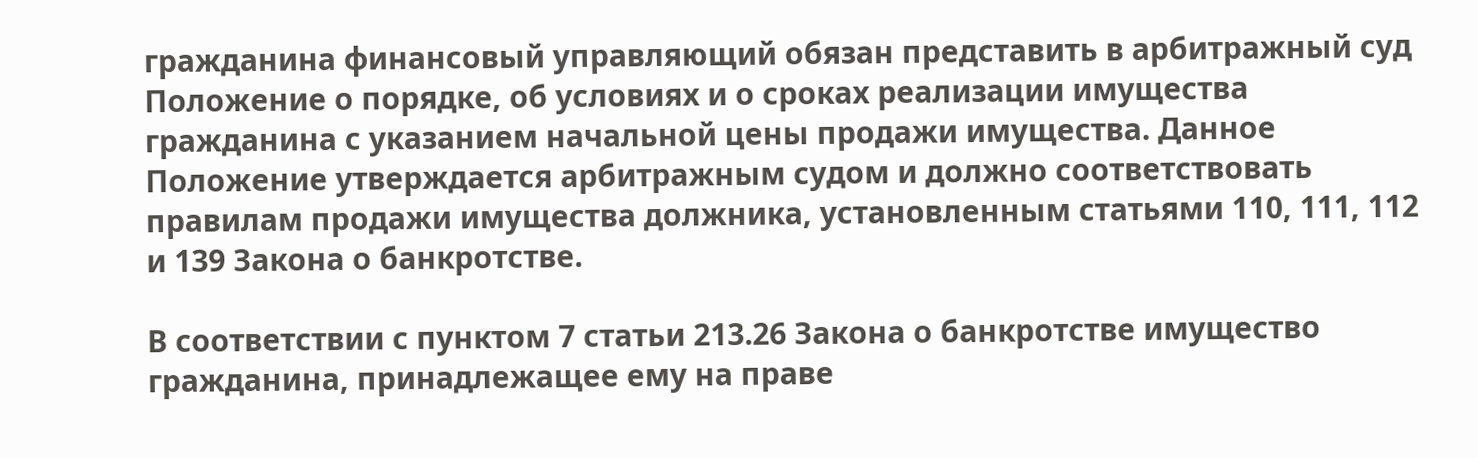гражданина финансовый управляющий обязан представить в арбитражный суд Положение о порядке, об условиях и о сроках реализации имущества гражданина с указанием начальной цены продажи имущества. Данное Положение утверждается арбитражным судом и должно соответствовать правилам продажи имущества должника, установленным статьями 110, 111, 112 и 139 Закона о банкротстве.

В соответствии с пунктом 7 статьи 213.26 Закона о банкротстве имущество гражданина, принадлежащее ему на праве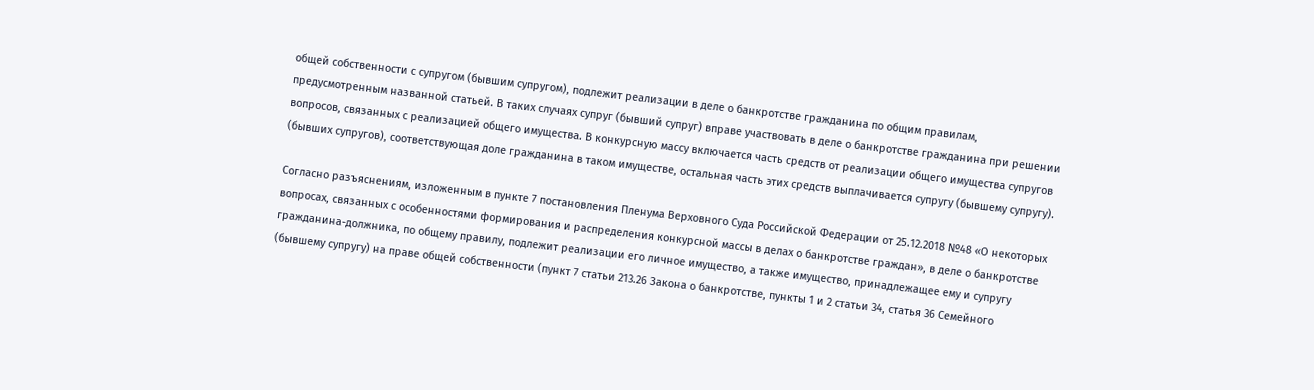общей собственности с супругом (бывшим супругом), подлежит реализации в деле о банкротстве гражданина по общим правилам, предусмотренным названной статьей. В таких случаях супруг (бывший супруг) вправе участвовать в деле о банкротстве гражданина при решении вопросов, связанных с реализацией общего имущества. В конкурсную массу включается часть средств от реализации общего имущества супругов (бывших супругов), соответствующая доле гражданина в таком имуществе, остальная часть этих средств выплачивается супругу (бывшему супругу).

Согласно разъяснениям, изложенным в пункте 7 постановления Пленума Верховного Суда Российской Федерации от 25.12.2018 №48 «О некоторых вопросах, связанных с особенностями формирования и распределения конкурсной массы в делах о банкротстве граждан», в деле о банкротстве гражданина-должника, по общему правилу, подлежит реализации его личное имущество, а также имущество, принадлежащее ему и супругу (бывшему супругу) на праве общей собственности (пункт 7 статьи 213.26 Закона о банкротстве, пункты 1 и 2 статьи 34, статья 36 Семейного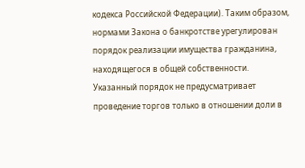кодекса Российской Федерации). Таким образом, нормами Закона о банкротстве урегулирован порядок реализации имущества гражданина, находящегося в общей собственности. Указанный порядок не предусматривает проведение торгов только в отношении доли в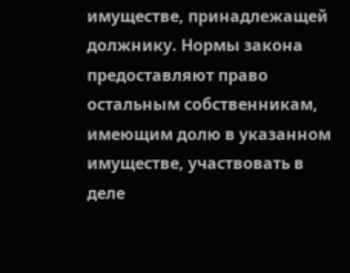имуществе, принадлежащей должнику. Нормы закона предоставляют право остальным собственникам, имеющим долю в указанном имуществе, участвовать в деле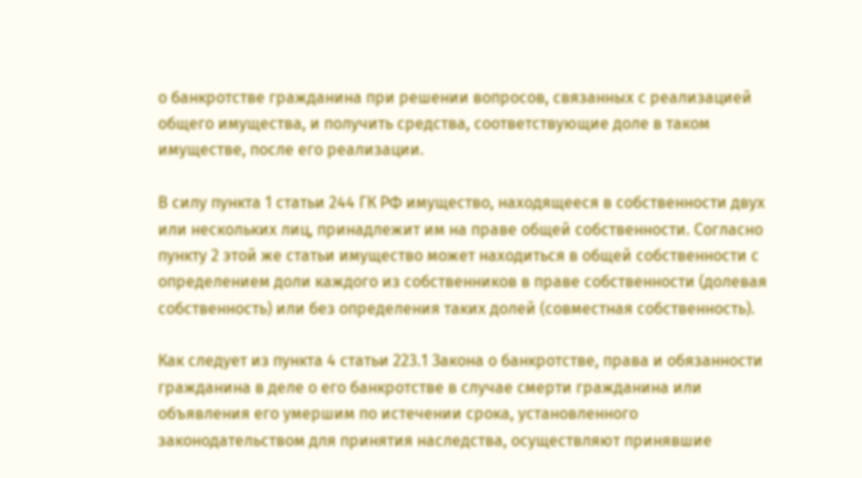о банкротстве гражданина при решении вопросов, связанных с реализацией общего имущества, и получить средства, соответствующие доле в таком имуществе, после его реализации.

В силу пункта 1 статьи 244 ГК РФ имущество, находящееся в собственности двух или нескольких лиц, принадлежит им на праве общей собственности. Согласно пункту 2 этой же статьи имущество может находиться в общей собственности с определением доли каждого из собственников в праве собственности (долевая собственность) или без определения таких долей (совместная собственность).

Как следует из пункта 4 статьи 223.1 Закона о банкротстве, права и обязанности гражданина в деле о его банкротстве в случае смерти гражданина или объявления его умершим по истечении срока, установленного законодательством для принятия наследства, осуществляют принявшие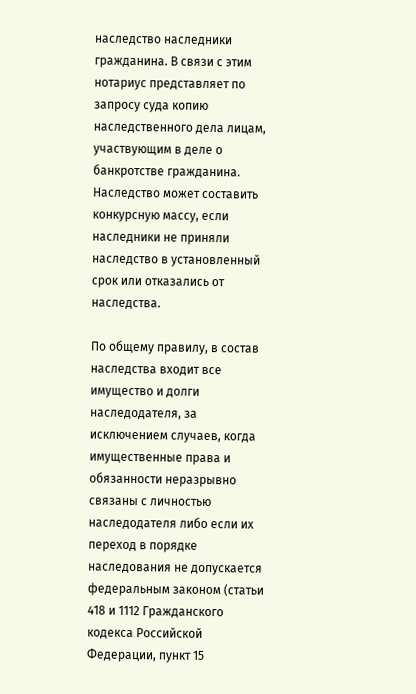наследство наследники гражданина. В связи с этим нотариус представляет по запросу суда копию наследственного дела лицам, участвующим в деле о банкротстве гражданина. Наследство может составить конкурсную массу, если наследники не приняли наследство в установленный срок или отказались от наследства.

По общему правилу, в состав наследства входит все имущество и долги наследодателя, за исключением случаев, когда имущественные права и обязанности неразрывно связаны с личностью наследодателя либо если их переход в порядке наследования не допускается федеральным законом (статьи 418 и 1112 Гражданского кодекса Российской Федерации, пункт 15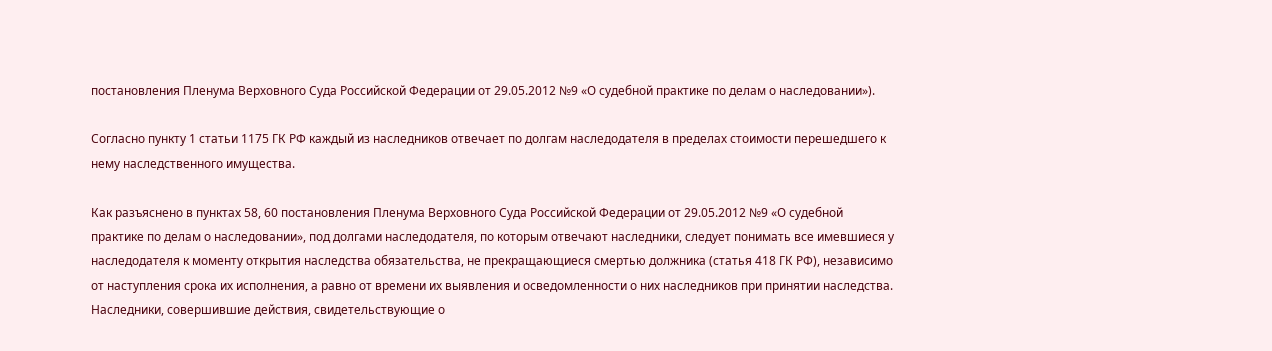постановления Пленума Верховного Суда Российской Федерации от 29.05.2012 №9 «О судебной практике по делам о наследовании»).

Согласно пункту 1 статьи 1175 ГК РФ каждый из наследников отвечает по долгам наследодателя в пределах стоимости перешедшего к нему наследственного имущества.

Как разъяснено в пунктах 58, 60 постановления Пленума Верховного Суда Российской Федерации от 29.05.2012 №9 «О судебной практике по делам о наследовании», под долгами наследодателя, по которым отвечают наследники, следует понимать все имевшиеся у наследодателя к моменту открытия наследства обязательства, не прекращающиеся смертью должника (статья 418 ГК РФ), независимо от наступления срока их исполнения, а равно от времени их выявления и осведомленности о них наследников при принятии наследства. Наследники, совершившие действия, свидетельствующие о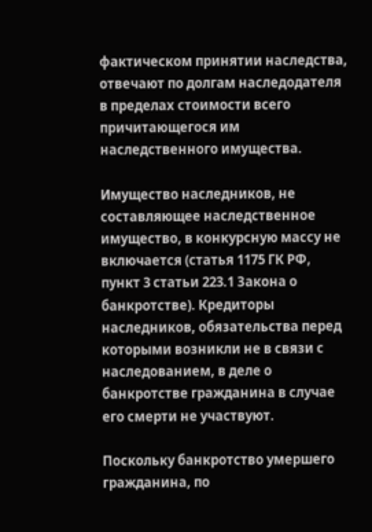фактическом принятии наследства, отвечают по долгам наследодателя в пределах стоимости всего причитающегося им наследственного имущества.

Имущество наследников, не составляющее наследственное имущество, в конкурсную массу не включается (статья 1175 ГК РФ, пункт 3 статьи 223.1 Закона о банкротстве). Кредиторы наследников, обязательства перед которыми возникли не в связи с наследованием, в деле о банкротстве гражданина в случае его смерти не участвуют.

Поскольку банкротство умершего гражданина, по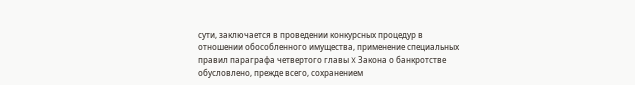сути, заключается в проведении конкурсных процедур в отношении обособленного имущества, применение специальных правил параграфа четвертого главы X Закона о банкротстве обусловлено, прежде всего, сохранением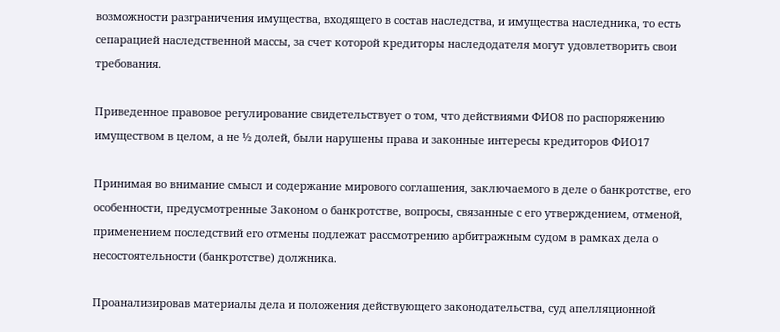возможности разграничения имущества, входящего в состав наследства, и имущества наследника, то есть сепарацией наследственной массы, за счет которой кредиторы наследодателя могут удовлетворить свои требования.

Приведенное правовое регулирование свидетельствует о том, что действиями ФИО8 по распоряжению имуществом в целом, а не ½ долей, были нарушены права и законные интересы кредиторов ФИО17

Принимая во внимание смысл и содержание мирового соглашения, заключаемого в деле о банкротстве, его особенности, предусмотренные Законом о банкротстве, вопросы, связанные с его утверждением, отменой, применением последствий его отмены подлежат рассмотрению арбитражным судом в рамках дела о несостоятельности (банкротстве) должника.

Проанализировав материалы дела и положения действующего законодательства, суд апелляционной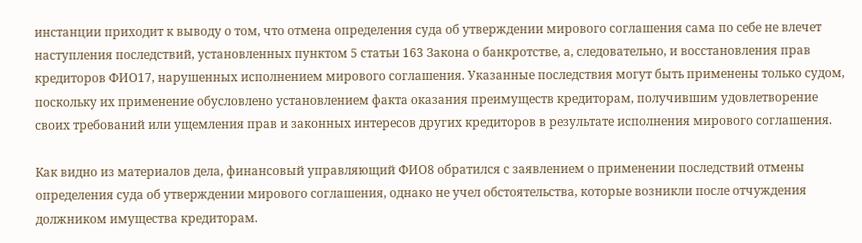инстанции приходит к выводу о том, что отмена определения суда об утверждении мирового соглашения сама по себе не влечет наступления последствий, установленных пунктом 5 статьи 163 Закона о банкротстве, а, следовательно, и восстановления прав кредиторов ФИО17, нарушенных исполнением мирового соглашения. Указанные последствия могут быть применены только судом, поскольку их применение обусловлено установлением факта оказания преимуществ кредиторам, получившим удовлетворение своих требований или ущемления прав и законных интересов других кредиторов в результате исполнения мирового соглашения.

Как видно из материалов дела, финансовый управляющий ФИО8 обратился с заявлением о применении последствий отмены определения суда об утверждении мирового соглашения, однако не учел обстоятельства, которые возникли после отчуждения должником имущества кредиторам.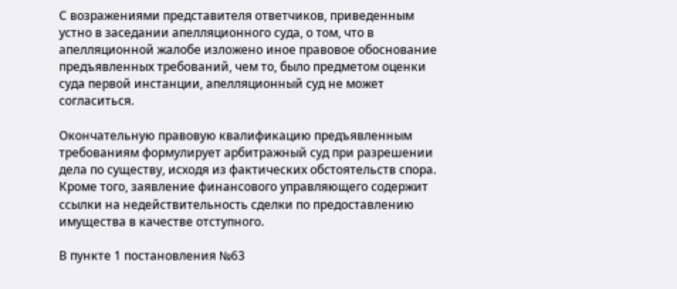С возражениями представителя ответчиков, приведенным устно в заседании апелляционного суда, о том, что в апелляционной жалобе изложено иное правовое обоснование предъявленных требований, чем то, было предметом оценки суда первой инстанции, апелляционный суд не может согласиться.

Окончательную правовую квалификацию предъявленным требованиям формулирует арбитражный суд при разрешении дела по существу, исходя из фактических обстоятельств спора. Кроме того, заявление финансового управляющего содержит ссылки на недействительность сделки по предоставлению имущества в качестве отступного.

В пункте 1 постановления №63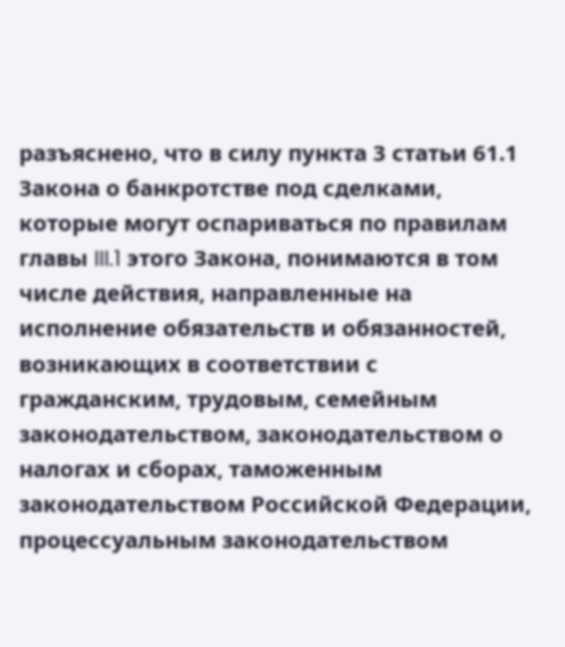разъяснено, что в силу пункта 3 статьи 61.1 Закона о банкротстве под сделками, которые могут оспариваться по правилам главы III.1 этого Закона, понимаются в том числе действия, направленные на исполнение обязательств и обязанностей, возникающих в соответствии с гражданским, трудовым, семейным законодательством, законодательством о налогах и сборах, таможенным законодательством Российской Федерации, процессуальным законодательством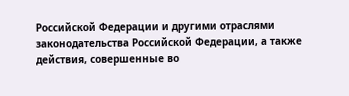Российской Федерации и другими отраслями законодательства Российской Федерации, а также действия, совершенные во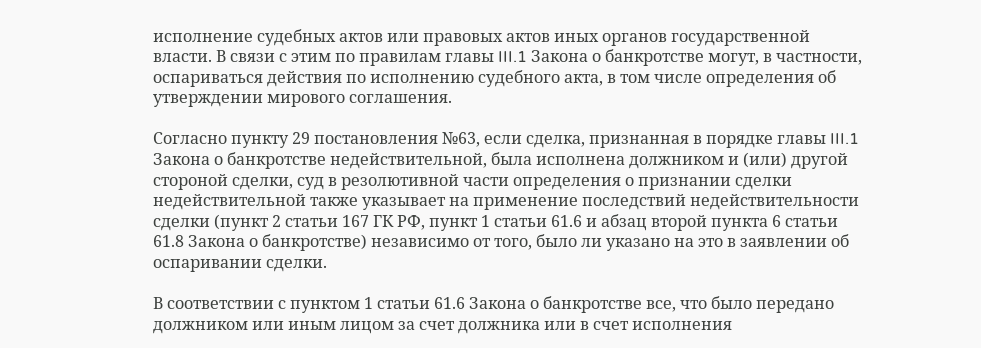исполнение судебных актов или правовых актов иных органов государственной власти. В связи с этим по правилам главы III.1 Закона о банкротстве могут, в частности, оспариваться действия по исполнению судебного акта, в том числе определения об утверждении мирового соглашения.

Согласно пункту 29 постановления №63, если сделка, признанная в порядке главы III.1 Закона о банкротстве недействительной, была исполнена должником и (или) другой стороной сделки, суд в резолютивной части определения о признании сделки недействительной также указывает на применение последствий недействительности сделки (пункт 2 статьи 167 ГК РФ, пункт 1 статьи 61.6 и абзац второй пункта 6 статьи 61.8 Закона о банкротстве) независимо от того, было ли указано на это в заявлении об оспаривании сделки.

В соответствии с пунктом 1 статьи 61.6 Закона о банкротстве все, что было передано должником или иным лицом за счет должника или в счет исполнения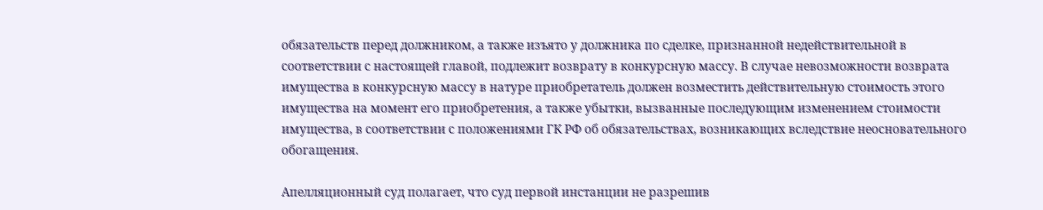обязательств перед должником, а также изъято у должника по сделке, признанной недействительной в соответствии с настоящей главой, подлежит возврату в конкурсную массу. В случае невозможности возврата имущества в конкурсную массу в натуре приобретатель должен возместить действительную стоимость этого имущества на момент его приобретения, а также убытки, вызванные последующим изменением стоимости имущества, в соответствии с положениями ГК РФ об обязательствах, возникающих вследствие неосновательного обогащения.

Апелляционный суд полагает, что суд первой инстанции не разрешив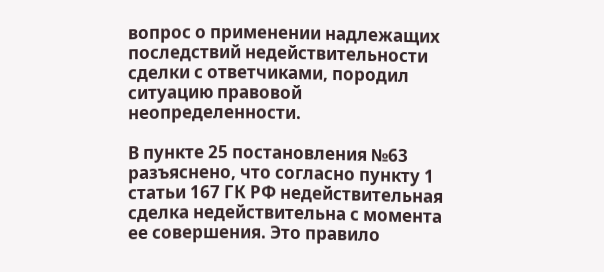вопрос о применении надлежащих последствий недействительности сделки с ответчиками, породил ситуацию правовой неопределенности.

В пункте 25 постановления №63 разъяснено, что согласно пункту 1 статьи 167 ГК РФ недействительная сделка недействительна с момента ее совершения. Это правило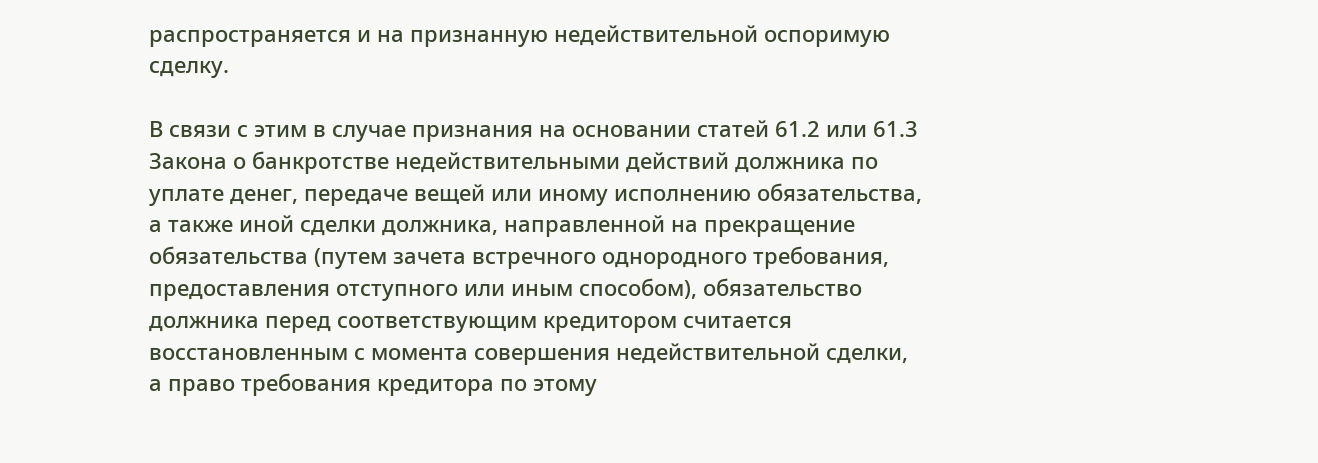распространяется и на признанную недействительной оспоримую сделку.

В связи с этим в случае признания на основании статей 61.2 или 61.3 Закона о банкротстве недействительными действий должника по уплате денег, передаче вещей или иному исполнению обязательства, а также иной сделки должника, направленной на прекращение обязательства (путем зачета встречного однородного требования, предоставления отступного или иным способом), обязательство должника перед соответствующим кредитором считается восстановленным с момента совершения недействительной сделки, а право требования кредитора по этому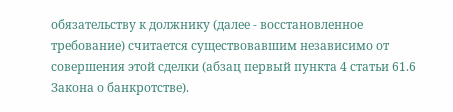обязательству к должнику (далее - восстановленное требование) считается существовавшим независимо от совершения этой сделки (абзац первый пункта 4 статьи 61.6 Закона о банкротстве).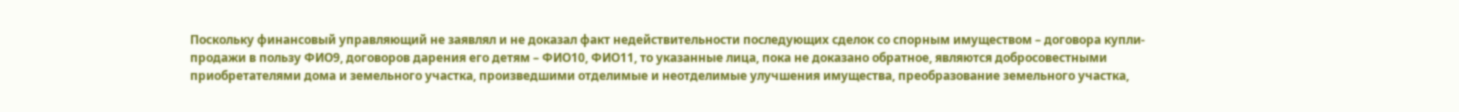Поскольку финансовый управляющий не заявлял и не доказал факт недействительности последующих сделок со спорным имуществом – договора купли-продажи в пользу ФИО9, договоров дарения его детям – ФИО10, ФИО11, то указанные лица, пока не доказано обратное, являются добросовестными приобретателями дома и земельного участка, произведшими отделимые и неотделимые улучшения имущества, преобразование земельного участка,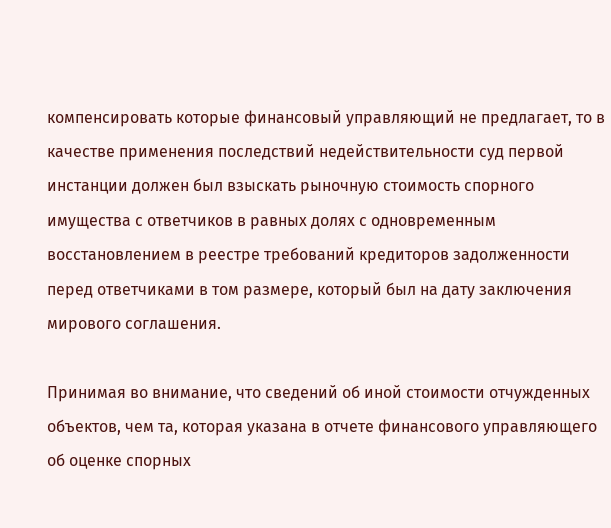компенсировать которые финансовый управляющий не предлагает, то в качестве применения последствий недействительности суд первой инстанции должен был взыскать рыночную стоимость спорного имущества с ответчиков в равных долях с одновременным восстановлением в реестре требований кредиторов задолженности перед ответчиками в том размере, который был на дату заключения мирового соглашения.

Принимая во внимание, что сведений об иной стоимости отчужденных объектов, чем та, которая указана в отчете финансового управляющего об оценке спорных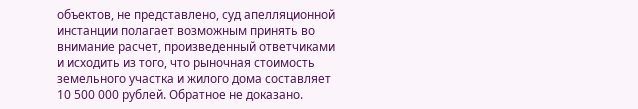объектов, не представлено, суд апелляционной инстанции полагает возможным принять во внимание расчет, произведенный ответчиками и исходить из того, что рыночная стоимость земельного участка и жилого дома составляет 10 500 000 рублей. Обратное не доказано.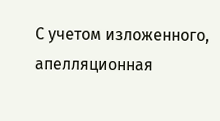С учетом изложенного, апелляционная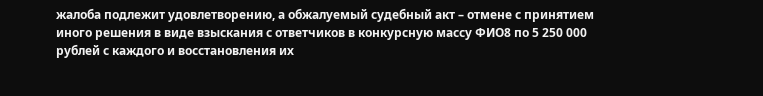жалоба подлежит удовлетворению, а обжалуемый судебный акт – отмене с принятием иного решения в виде взыскания с ответчиков в конкурсную массу ФИО8 по 5 250 000 рублей с каждого и восстановления их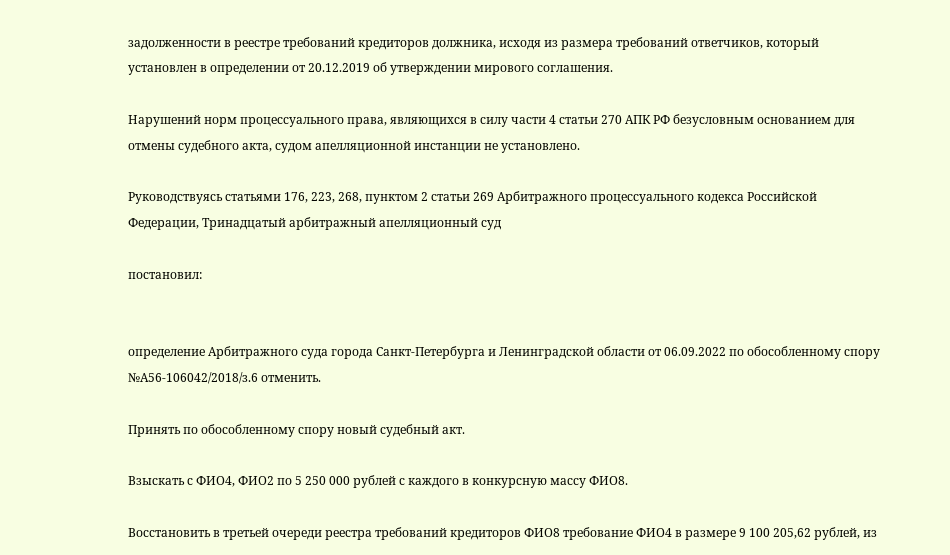задолженности в реестре требований кредиторов должника, исходя из размера требований ответчиков, который установлен в определении от 20.12.2019 об утверждении мирового соглашения.

Нарушений норм процессуального права, являющихся в силу части 4 статьи 270 АПК РФ безусловным основанием для отмены судебного акта, судом апелляционной инстанции не установлено.

Руководствуясь статьями 176, 223, 268, пунктом 2 статьи 269 Арбитражного процессуального кодекса Российской Федерации, Тринадцатый арбитражный апелляционный суд

постановил:


определение Арбитражного суда города Санкт-Петербурга и Ленинградской области от 06.09.2022 по обособленному спору №А56-106042/2018/з.6 отменить.

Принять по обособленному спору новый судебный акт.

Взыскать с ФИО4, ФИО2 по 5 250 000 рублей с каждого в конкурсную массу ФИО8.

Восстановить в третьей очереди реестра требований кредиторов ФИО8 требование ФИО4 в размере 9 100 205,62 рублей, из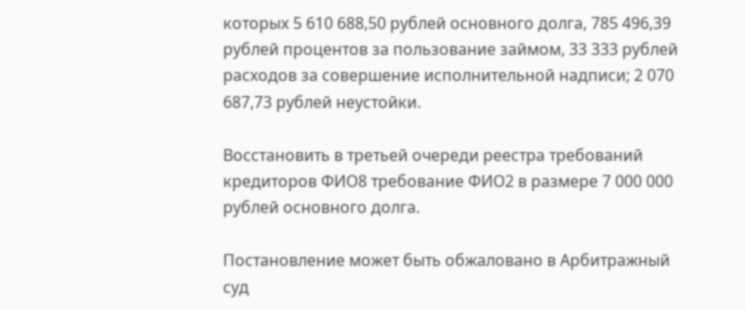которых 5 610 688,50 рублей основного долга, 785 496,39 рублей процентов за пользование займом, 33 333 рублей расходов за совершение исполнительной надписи; 2 070 687,73 рублей неустойки.

Восстановить в третьей очереди реестра требований кредиторов ФИО8 требование ФИО2 в размере 7 000 000 рублей основного долга.

Постановление может быть обжаловано в Арбитражный суд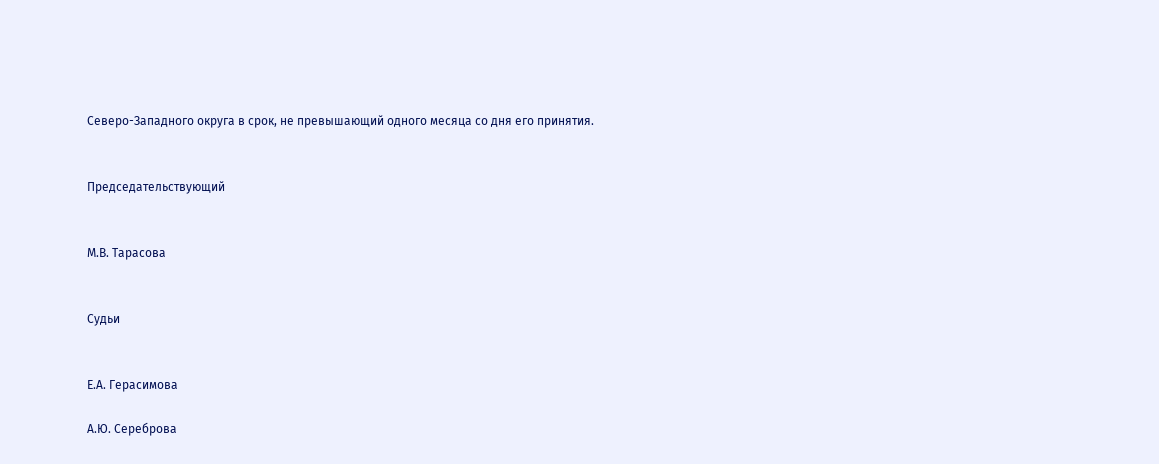Северо-Западного округа в срок, не превышающий одного месяца со дня его принятия.


Председательствующий


М.В. Тарасова


Судьи


Е.А. Герасимова

А.Ю. Сереброва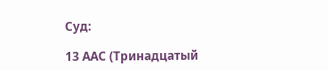Суд:

13 ААС (Тринадцатый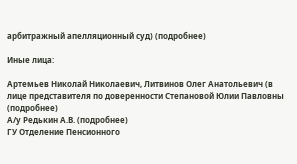арбитражный апелляционный суд) (подробнее)

Иные лица:

Артемьев Николай Николаевич, Литвинов Олег Анатольевич (в лице представителя по доверенности Степановой Юлии Павловны (подробнее)
А/у Редькин А.В. (подробнее)
ГУ Отделение Пенсионного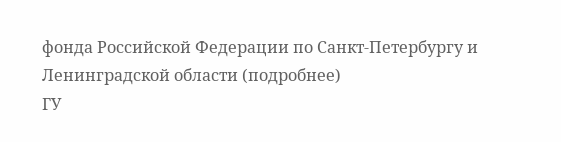фонда Российской Федерации по Санкт-Петербургу и Ленинградской области (подробнее)
ГУ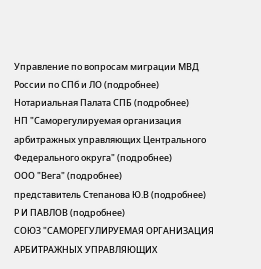Управление по вопросам миграции МВД России по СПб и ЛО (подробнее)
Нотариальная Палата СПБ (подробнее)
НП "Саморегулируемая организация арбитражных управляющих Центрального Федерального округа" (подробнее)
ООО "Вега" (подробнее)
представитель Степанова Ю.В (подробнее)
Р И ПАВЛОВ (подробнее)
СОЮЗ "САМОРЕГУЛИРУЕМАЯ ОРГАНИЗАЦИЯ АРБИТРАЖНЫХ УПРАВЛЯЮЩИХ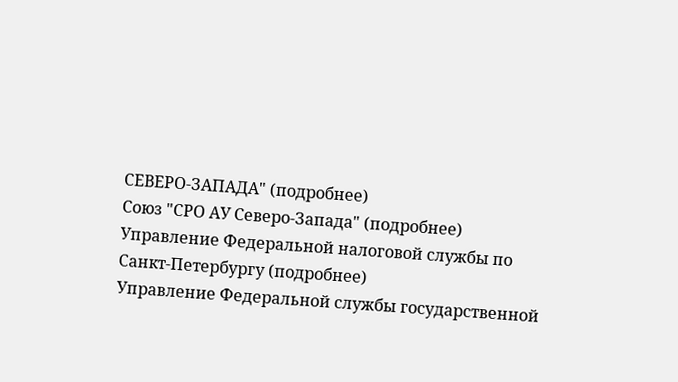СЕВЕРО-ЗАПАДА" (подробнее)
Союз "СРО АУ Северо-Запада" (подробнее)
Управление Федеральной налоговой службы по Санкт-Петербургу (подробнее)
Управление Федеральной службы государственной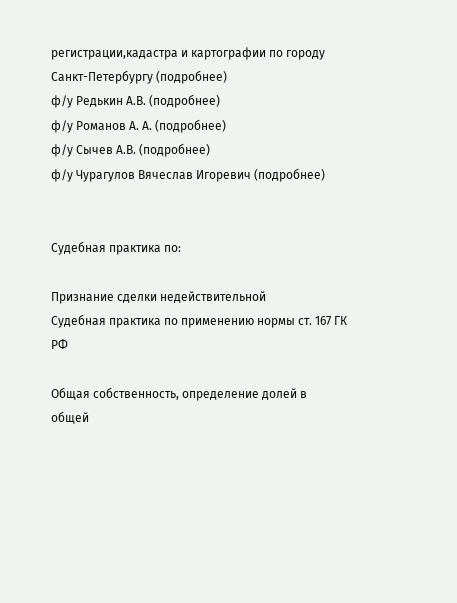регистрации,кадастра и картографии по городу Санкт-Петербургу (подробнее)
ф/у Редькин А.В. (подробнее)
ф/у Романов А. А. (подробнее)
ф/у Сычев А.В. (подробнее)
ф/у Чурагулов Вячеслав Игоревич (подробнее)


Судебная практика по:

Признание сделки недействительной
Судебная практика по применению нормы ст. 167 ГК РФ

Общая собственность, определение долей в общей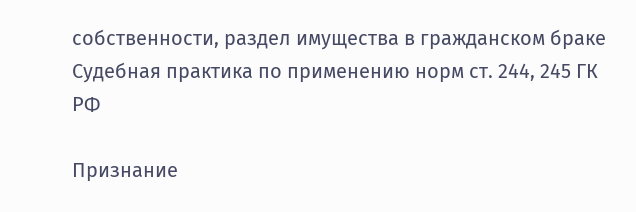собственности, раздел имущества в гражданском браке
Судебная практика по применению норм ст. 244, 245 ГК РФ

Признание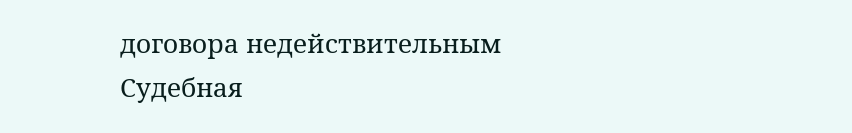договора недействительным
Судебная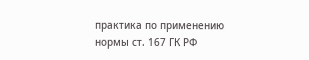практика по применению нормы ст. 167 ГК РФ